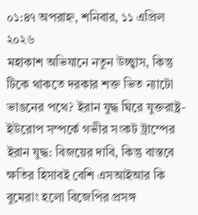০১:৪৭ অপরাহ্ন, শনিবার, ১১ এপ্রিল ২০২৬
মহাকাশ অভিযানে নতুন উচ্ছ্বাস, কিন্তু টিকে থাকতে দরকার শক্ত ভিত ন্যাটো ভাঙনের পথে? ইরান যুদ্ধ ঘিরে যুক্তরাষ্ট্র-ইউরোপ সম্পর্কে গভীর সংকট ট্রাম্পের ইরান যুদ্ধ: বিজয়ের দাবি, কিন্তু বাস্তবে ক্ষতির হিসাবই বেশি এসআইআর কি বুমেরাং হলো বিজেপির প্রসঙ্গ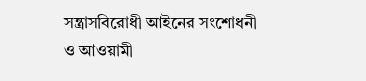সন্ত্রাসবিরোধী আইনের সংশোধনী ও আওয়ামী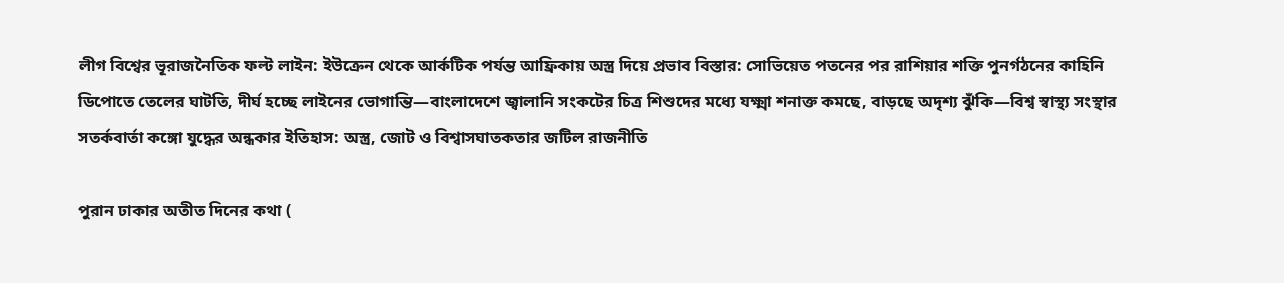লীগ বিশ্বের ভূরাজনৈতিক ফল্ট লাইন: ইউক্রেন থেকে আর্কটিক পর্যন্ত আফ্রিকায় অস্ত্র দিয়ে প্রভাব বিস্তার: সোভিয়েত পতনের পর রাশিয়ার শক্তি পুনর্গঠনের কাহিনি ডিপোতে তেলের ঘাটতি, দীর্ঘ হচ্ছে লাইনের ভোগান্তি—বাংলাদেশে জ্বালানি সংকটের চিত্র শিশুদের মধ্যে যক্ষ্মা শনাক্ত কমছে, বাড়ছে অদৃশ্য ঝুঁকি—বিশ্ব স্বাস্থ্য সংস্থার সতর্কবার্তা কঙ্গো যুদ্ধের অন্ধকার ইতিহাস: অস্ত্র, জোট ও বিশ্বাসঘাতকতার জটিল রাজনীতি

পুরান ঢাকার অতীত দিনের কথা (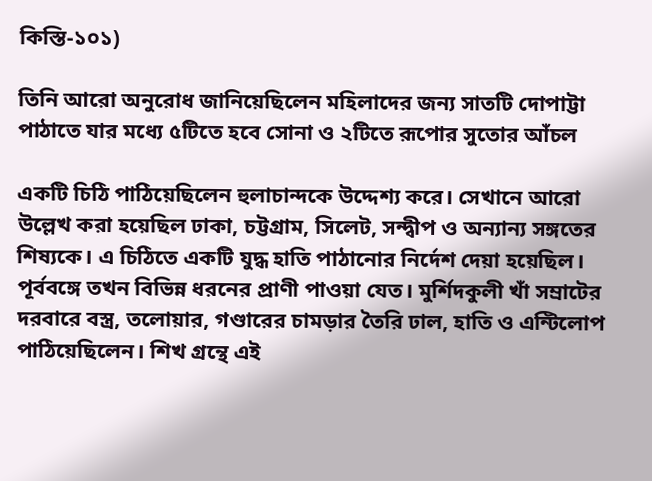কিস্তি-১০১)

তিনি আরো অনুরোধ জানিয়েছিলেন মহিলাদের জন্য সাতটি দোপাট্টা পাঠাতে যার মধ্যে ৫টিতে হবে সোনা ও ২টিতে রূপোর সুতোর আঁচল

একটি চিঠি পাঠিয়েছিলেন হুলাচান্দকে উদ্দেশ্য করে। সেখানে আরো উল্লেখ করা হয়েছিল ঢাকা, চট্টগ্রাম, সিলেট, সন্দ্বীপ ও অন্যান্য সঙ্গতের শিষ্যকে। এ চিঠিতে একটি যুদ্ধ হাতি পাঠানোর নির্দেশ দেয়া হয়েছিল। পূর্ববঙ্গে তখন বিভিন্ন ধরনের প্রাণী পাওয়া যেত। মুর্শিদকুলী খাঁ সম্রাটের দরবারে বস্ত্র, তলোয়ার, গণ্ডারের চামড়ার তৈরি ঢাল, হাতি ও এন্টিলোপ পাঠিয়েছিলেন। শিখ গ্রন্থে এই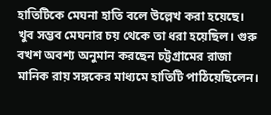হাতিটিকে মেঘনা হাতি বলে উল্লেখ করা হয়েছে। খুব সম্ভব মেঘনার চয় থেকে তা ধরা হয়েছিল। গুরু বখশ অবশ্য অনুমান করছেন চট্টগ্রামের রাজা মানিক রায় সঙ্গকের মাধ্যমে হাতিটি পাঠিয়েছিলেন।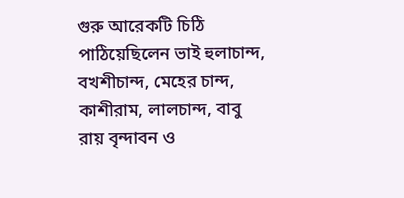গুরু আরেকটি চিঠি পাঠিয়েছিলেন ভাই হুলাচান্দ, বখশীচান্দ, মেহের চান্দ, কাশীরাম, লালচান্দ, বাবু রায় বৃন্দাবন ও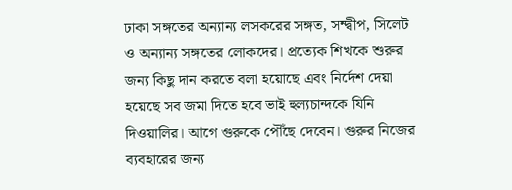ঢাকা সঙ্গতের অন্যান্য লসকরের সঙ্গত, সন্দ্বীপ, সিলেট ও অন্যান্য সঙ্গতের লোকদের। প্রত্যেক শিখকে শুরুর জন্য কিছু দান করতে বলা হয়োছে এবং নির্দেশ দেয়া হয়েছে সব জমা দিতে হবে ভাই হুল্যচান্দকে যিনি দিওয়ালির। আগে গুরুকে পৌঁছে দেবেন। গুরুর নিজের ব্যবহারের জন্য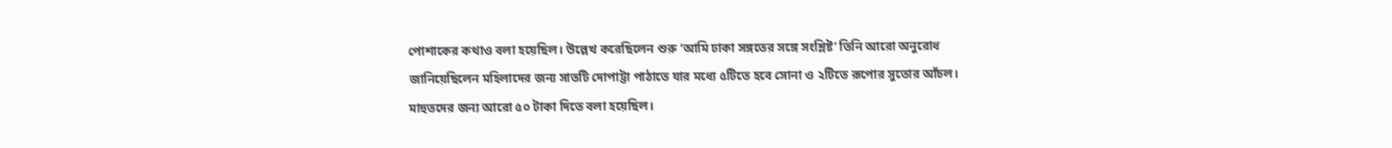পোশাকের কথাও বলা হয়েছিল। উল্লেখ করেছিলেন শুরু ‘আমি ঢাকা সঙ্গতের সঙ্গে সংশ্লিষ্ট’ তিনি আরো অনুরোধ জানিয়েছিলেন মহিলাদের জন্য সাতটি দোপাট্টা পাঠাতে যার মধ্যে ৫টিতে হবে সোনা ও ২টিতে রূপোর সুতোর আঁচল। মাহুতদের জন্য আরো ৫০ টাকা দিতে বলা হয়েছিল।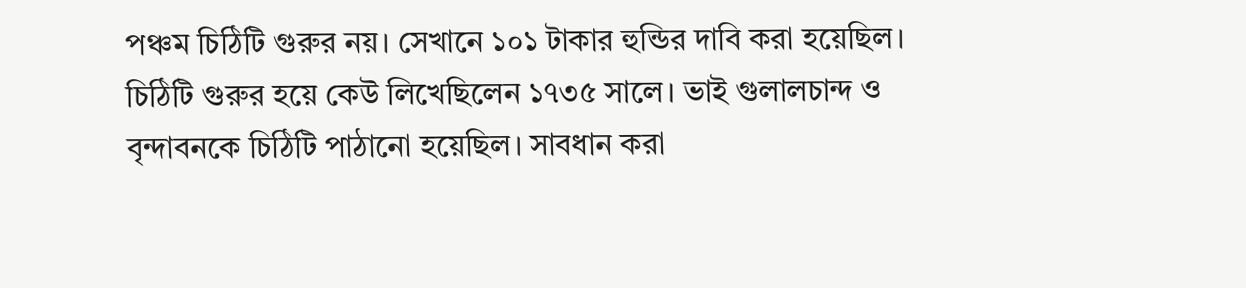পঞ্চম চিঠিটি গুরুর নয়। সেখানে ১০১ টাকার হুন্ডির দাবি করা হয়েছিল। চিঠিটি গুরুর হয়ে কেউ লিখেছিলেন ১৭৩৫ সালে। ভাই গুলালচান্দ ও বৃন্দাবনকে চিঠিটি পাঠানো হয়েছিল। সাবধান করা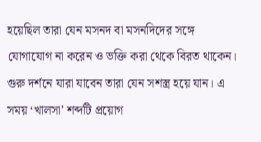হয়েছিল তারা যেন মসনদ বা মসনদিদের সঙ্গে যোগাযোগ না করেন ও ভক্তি করা থেকে বিরত থাকেন। গুরু দর্শনে যারা যাবেন তারা যেন সশস্ত্র হয়ে যান। এ সময় ‘খালসা’ শব্দটি প্রয়োগ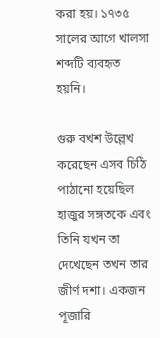করা হয়। ১৭৩৫ সালের আগে খালসা শব্দটি ব্যবহৃত হয়নি।

গুরু বখশ উল্লেখ করেছেন এসব চিঠি পাঠানো হয়েছিল হাজুর সঙ্গতকে এবং তিনি যখন তা দেখেছেন তখন তার জীর্ণ দশা। একজন পূজারি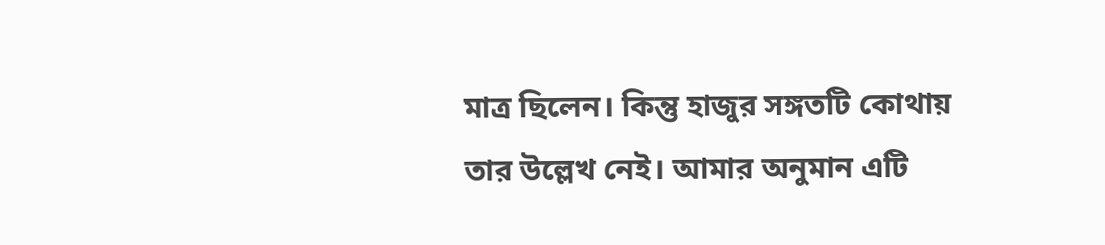মাত্র ছিলেন। কিন্তু হাজুর সঙ্গতটি কোথায় তার উল্লেখ নেই। আমার অনুমান এটি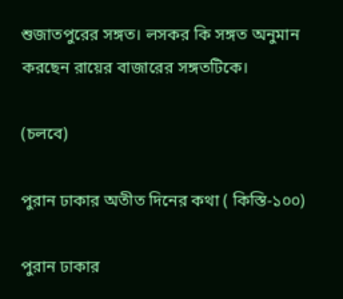শুজাতপুরের সঙ্গত। লসকর কি সঙ্গত অনুমান করছেন রায়ের বাজারের সঙ্গতটিকে।

(চলবে)

পুরান ঢাকার অতীত দিনের কথা ( কিস্তি-১০০)

পুরান ঢাকার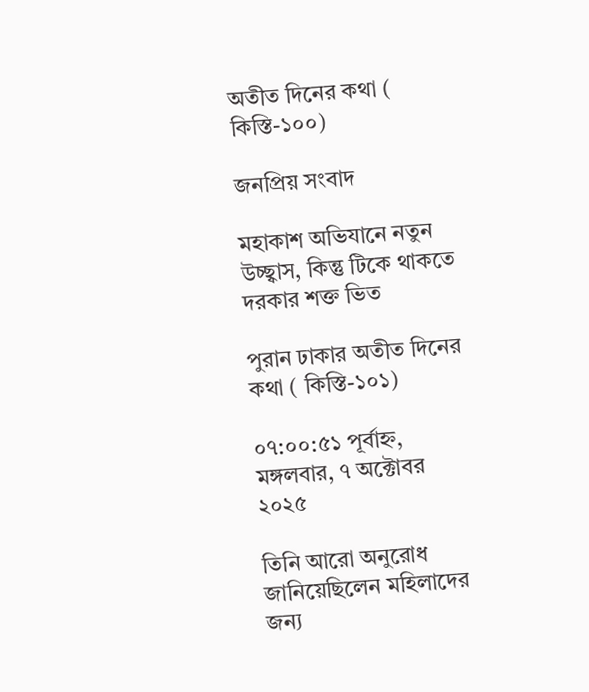অতীত দিনের কথা ( কিস্তি-১০০)

জনপ্রিয় সংবাদ

মহাকাশ অভিযানে নতুন উচ্ছ্বাস, কিন্তু টিকে থাকতে দরকার শক্ত ভিত

পুরান ঢাকার অতীত দিনের কথা ( কিস্তি-১০১)

০৭:০০:৫১ পূর্বাহ্ন, মঙ্গলবার, ৭ অক্টোবর ২০২৫

তিনি আরো অনুরোধ জানিয়েছিলেন মহিলাদের জন্য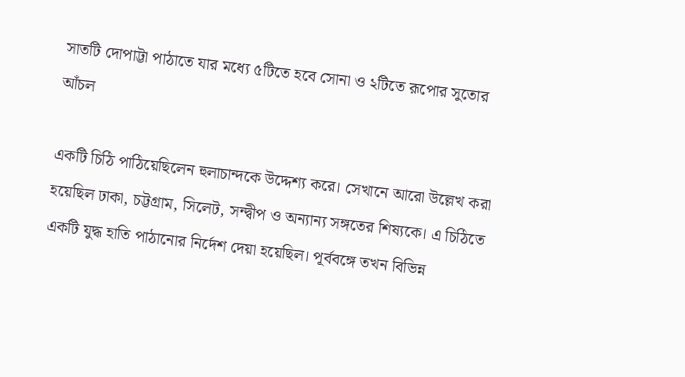সাতটি দোপাট্টা পাঠাতে যার মধ্যে ৫টিতে হবে সোনা ও ২টিতে রূপোর সুতোর আঁচল

একটি চিঠি পাঠিয়েছিলেন হুলাচান্দকে উদ্দেশ্য করে। সেখানে আরো উল্লেখ করা হয়েছিল ঢাকা, চট্টগ্রাম, সিলেট, সন্দ্বীপ ও অন্যান্য সঙ্গতের শিষ্যকে। এ চিঠিতে একটি যুদ্ধ হাতি পাঠানোর নির্দেশ দেয়া হয়েছিল। পূর্ববঙ্গে তখন বিভিন্ন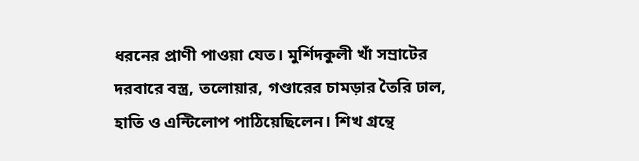ধরনের প্রাণী পাওয়া যেত। মুর্শিদকুলী খাঁ সম্রাটের দরবারে বস্ত্র, তলোয়ার, গণ্ডারের চামড়ার তৈরি ঢাল, হাতি ও এন্টিলোপ পাঠিয়েছিলেন। শিখ গ্রন্থে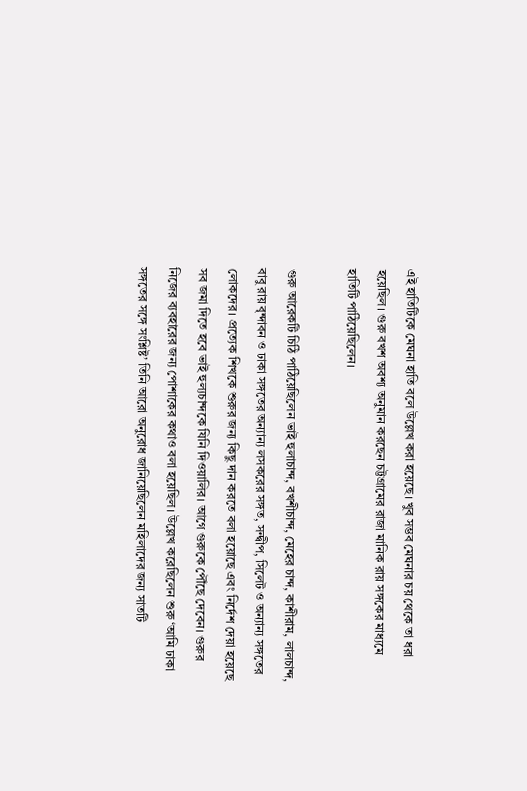এই হাতিটিকে মেঘনা হাতি বলে উল্লেখ করা হয়েছে। খুব সম্ভব মেঘনার চয় থেকে তা ধরা হয়েছিল। গুরু বখশ অবশ্য অনুমান করছেন চট্টগ্রামের রাজা মানিক রায় সঙ্গকের মাধ্যমে হাতিটি পাঠিয়েছিলেন।

গুরু আরেকটি চিঠি পাঠিয়েছিলেন ভাই হুলাচান্দ, বখশীচান্দ, মেহের চান্দ, কাশীরাম, লালচান্দ, বাবু রায় বৃন্দাবন ও ঢাকা সঙ্গতের অন্যান্য লসকরের সঙ্গত, সন্দ্বীপ, সিলেট ও অন্যান্য সঙ্গতের লোকদের। প্রত্যেক শিখকে শুরুর জন্য কিছু দান করতে বলা হয়োছে এবং নির্দেশ দেয়া হয়েছে সব জমা দিতে হবে ভাই হুল্যচান্দকে যিনি দিওয়ালির। আগে গুরুকে পৌঁছে দেবেন। গুরুর নিজের ব্যবহারের জন্য পোশাকের কথাও বলা হয়েছিল। উল্লেখ করেছিলেন শুরু ‘আমি ঢাকা সঙ্গতের সঙ্গে সংশ্লিষ্ট’ তিনি আরো অনুরোধ জানিয়েছিলেন মহিলাদের জন্য সাতটি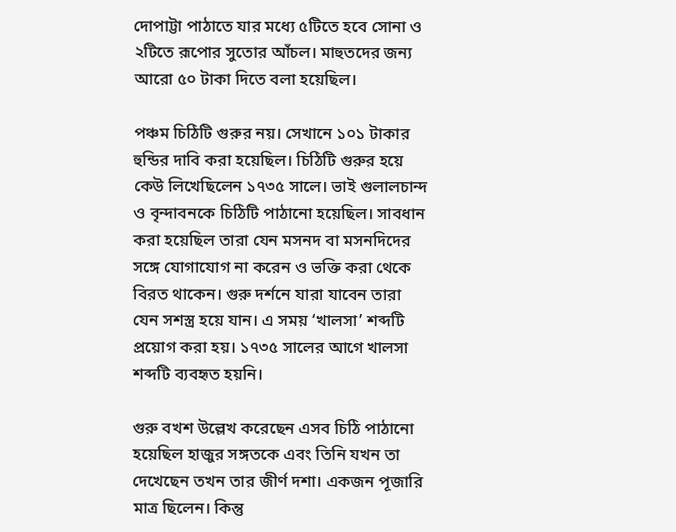দোপাট্টা পাঠাতে যার মধ্যে ৫টিতে হবে সোনা ও ২টিতে রূপোর সুতোর আঁচল। মাহুতদের জন্য আরো ৫০ টাকা দিতে বলা হয়েছিল।

পঞ্চম চিঠিটি গুরুর নয়। সেখানে ১০১ টাকার হুন্ডির দাবি করা হয়েছিল। চিঠিটি গুরুর হয়ে কেউ লিখেছিলেন ১৭৩৫ সালে। ভাই গুলালচান্দ ও বৃন্দাবনকে চিঠিটি পাঠানো হয়েছিল। সাবধান করা হয়েছিল তারা যেন মসনদ বা মসনদিদের সঙ্গে যোগাযোগ না করেন ও ভক্তি করা থেকে বিরত থাকেন। গুরু দর্শনে যারা যাবেন তারা যেন সশস্ত্র হয়ে যান। এ সময় ‘খালসা’ শব্দটি প্রয়োগ করা হয়। ১৭৩৫ সালের আগে খালসা শব্দটি ব্যবহৃত হয়নি।

গুরু বখশ উল্লেখ করেছেন এসব চিঠি পাঠানো হয়েছিল হাজুর সঙ্গতকে এবং তিনি যখন তা দেখেছেন তখন তার জীর্ণ দশা। একজন পূজারি মাত্র ছিলেন। কিন্তু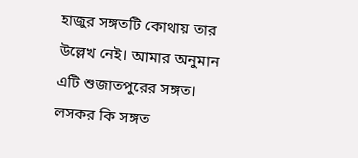হাজুর সঙ্গতটি কোথায় তার উল্লেখ নেই। আমার অনুমান এটি শুজাতপুরের সঙ্গত। লসকর কি সঙ্গত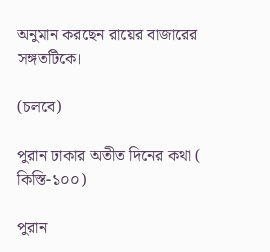অনুমান করছেন রায়ের বাজারের সঙ্গতটিকে।

(চলবে)

পুরান ঢাকার অতীত দিনের কথা ( কিস্তি-১০০)

পুরান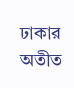ঢাকার অতীত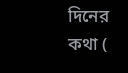দিনের কথা (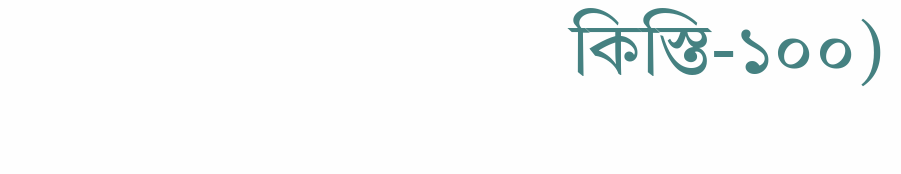কিস্তি-১০০)